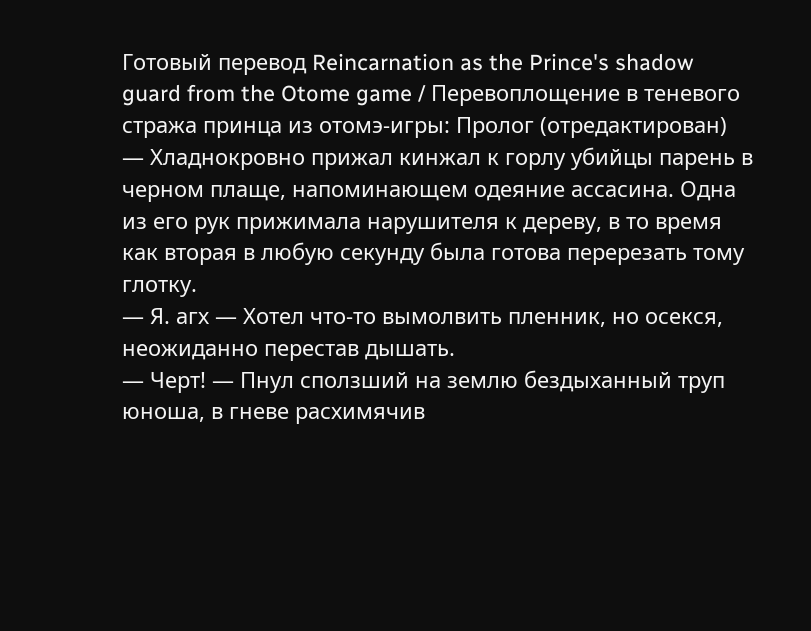Готовый перевод Reincarnation as the Prince's shadow guard from the Otome game / Перевоплощение в теневого стража принца из отомэ-игры: Пролог (отредактирован)
— Хладнокровно прижал кинжал к горлу убийцы парень в черном плаще, напоминающем одеяние ассасина. Одна из его рук прижимала нарушителя к дереву, в то время как вторая в любую секунду была готова перерезать тому глотку.
— Я. агх — Хотел что-то вымолвить пленник, но осекся, неожиданно перестав дышать.
— Черт! — Пнул сползший на землю бездыханный труп юноша, в гневе расхимячив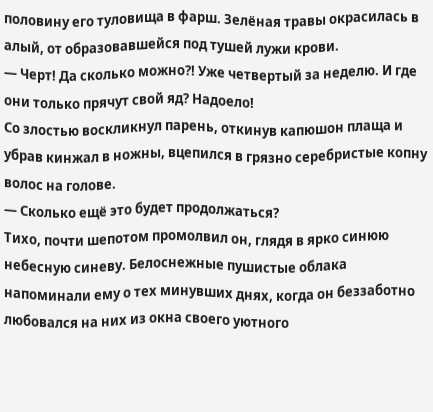половину его туловища в фарш. Зелёная травы окрасилась в алый, от образовавшейся под тушей лужи крови.
— Черт! Да сколько можно?! Уже четвертый за неделю. И где они только прячут свой яд? Надоело!
Со злостью воскликнул парень, откинув капюшон плаща и убрав кинжал в ножны, вцепился в грязно серебристые копну волос на голове.
— Сколько ещё это будет продолжаться?
Тихо, почти шепотом промолвил он, глядя в ярко синюю небесную синеву. Белоснежные пушистые облака напоминали ему о тех минувших днях, когда он беззаботно любовался на них из окна своего уютного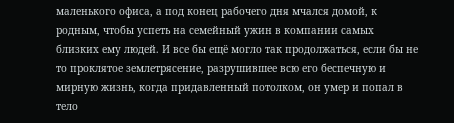маленького офиса, а под конец рабочего дня мчался домой, к родным, чтобы успеть на семейный ужин в компании самых близких ему людей. И все бы ещё могло так продолжаться, если бы не то проклятое землетрясение, разрушившее всю его беспечную и мирную жизнь, когда придавленный потолком, он умер и попал в тело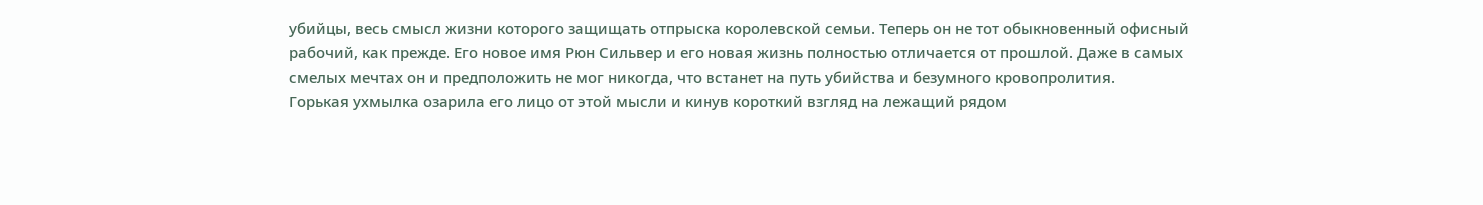убийцы, весь смысл жизни которого защищать отпрыска королевской семьи. Теперь он не тот обыкновенный офисный рабочий, как прежде. Его новое имя Рюн Сильвер и его новая жизнь полностью отличается от прошлой. Даже в самых смелых мечтах он и предположить не мог никогда, что встанет на путь убийства и безумного кровопролития.
Горькая ухмылка озарила его лицо от этой мысли и кинув короткий взгляд на лежащий рядом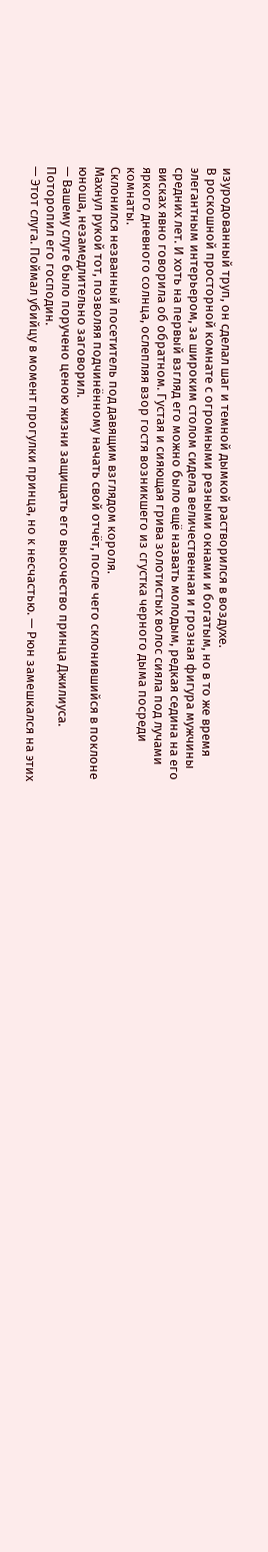изуродованный труп, он сделал шаг и темной дымкой растворился в воздухе.
В роскошной просторной комнате с огромными резными окнами и богатым, но в то же время элегантным интерьером, за широким столом сидела величественная и грозная фигура мужчины средних лет. И хоть на первый взгляд его можно было ещё назвать молодым, редкая седина на его висках явно говорила об обратном. Густая и сияющая грива золотистых волос сияла под лучами яркого дневного солнца, ослепляя взор гостя возникшего из сгустка черного дыма посреди комнаты.
Склонился незванный посетитель под давящим взглядом короля.
Махнул рукой тот, позволяя подчинённому начать свой отчёт, после чего склонившийся в поклоне юноша, незамедлительно заговорил.
— Вашему слуге было поручено ценою жизни защищать его высочество принца Джилиуса.
Поторопил его господин.
— Этот слуга. Поймал убийцу в момент прогулки принца, но к несчастью. — Рюн замешкался на этих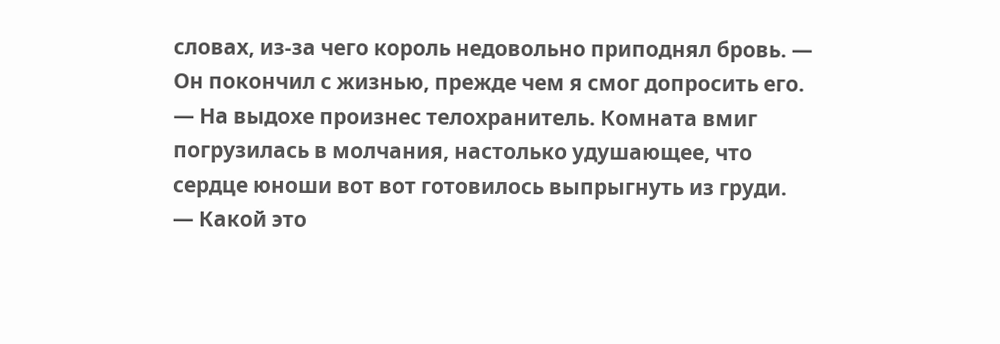словах, из-за чего король недовольно приподнял бровь. — Он покончил с жизнью, прежде чем я смог допросить его. — На выдохе произнес телохранитель. Комната вмиг погрузилась в молчания, настолько удушающее, что сердце юноши вот вот готовилось выпрыгнуть из груди.
— Какой это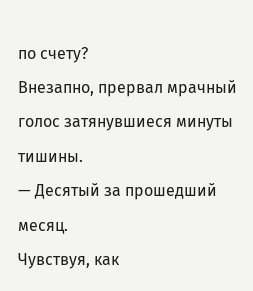по счету?
Внезапно, прервал мрачный голос затянувшиеся минуты тишины.
— Десятый за прошедший месяц.
Чувствуя, как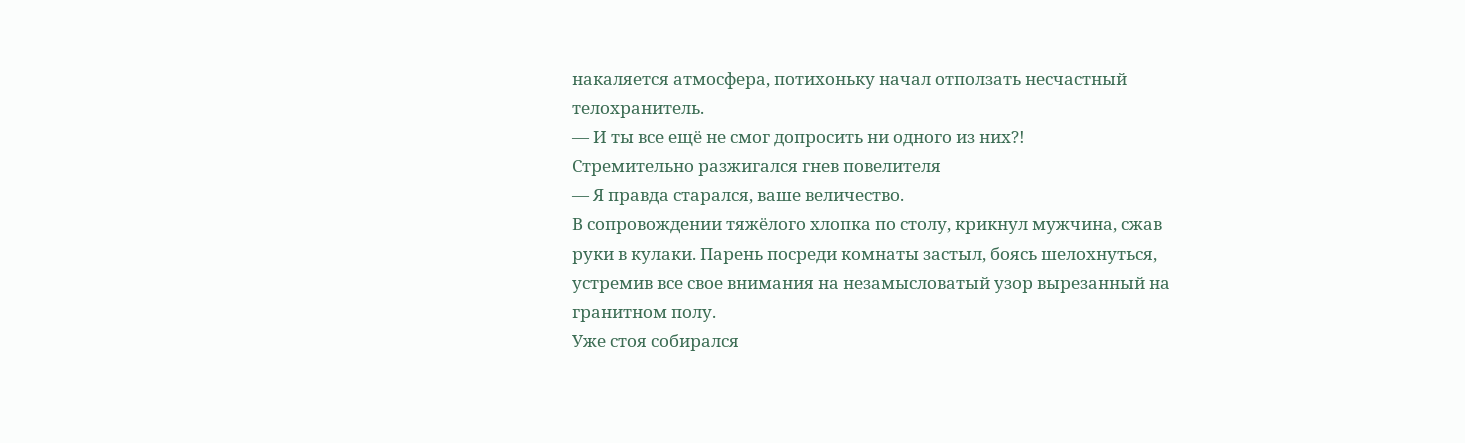накаляется атмосфера, потихоньку начал отползать несчастный телохранитель.
— И ты все ещё не смог допросить ни одного из них?!
Стремительно разжигался гнев повелителя
— Я правда старался, ваше величество.
В сопровождении тяжёлого хлопка по столу, крикнул мужчина, сжав руки в кулаки. Парень посреди комнаты застыл, боясь шелохнуться, устремив все свое внимания на незамысловатый узор вырезанный на гранитном полу.
Уже стоя собирался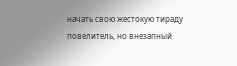начать свою жестокую тираду повелитель, но внезапный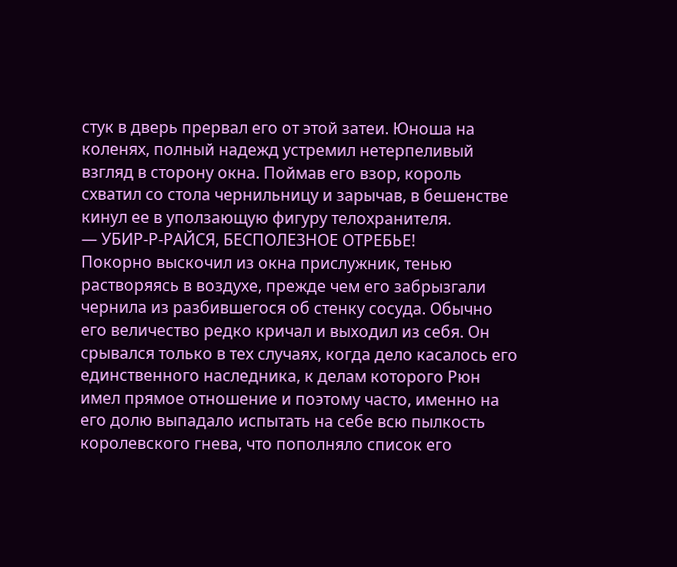стук в дверь прервал его от этой затеи. Юноша на коленях, полный надежд устремил нетерпеливый взгляд в сторону окна. Поймав его взор, король схватил со стола чернильницу и зарычав, в бешенстве кинул ее в уползающую фигуру телохранителя.
— УБИР-Р-РАЙСЯ, БЕСПОЛЕЗНОЕ ОТРЕБЬЕ!
Покорно выскочил из окна прислужник, тенью растворяясь в воздухе, прежде чем его забрызгали чернила из разбившегося об стенку сосуда. Обычно его величество редко кричал и выходил из себя. Он срывался только в тех случаях, когда дело касалось его единственного наследника, к делам которого Рюн имел прямое отношение и поэтому часто, именно на его долю выпадало испытать на себе всю пылкость королевского гнева, что пополняло список его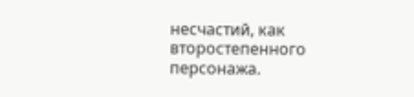несчастий, как второстепенного персонажа.